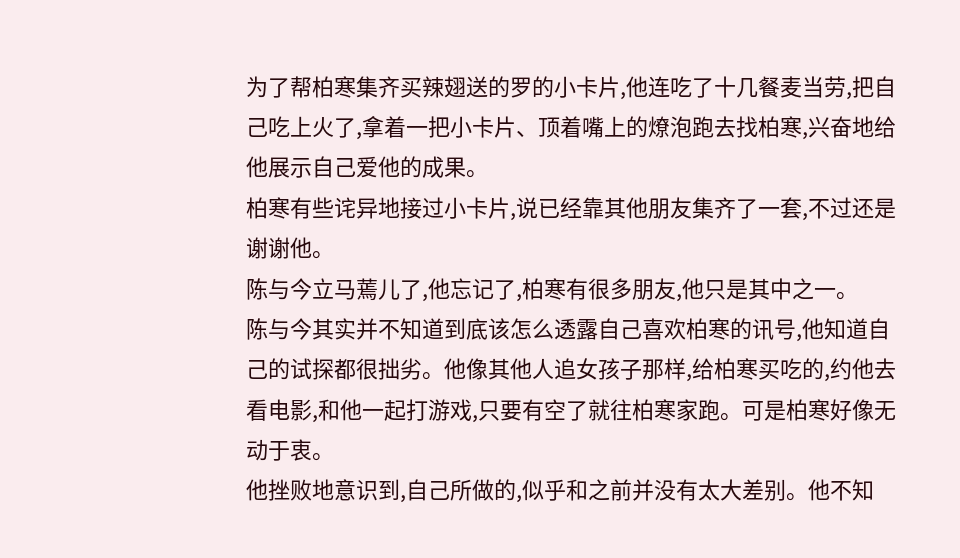为了帮柏寒集齐买辣翅送的罗的小卡片,他连吃了十几餐麦当劳,把自己吃上火了,拿着一把小卡片、顶着嘴上的燎泡跑去找柏寒,兴奋地给他展示自己爱他的成果。
柏寒有些诧异地接过小卡片,说已经靠其他朋友集齐了一套,不过还是谢谢他。
陈与今立马蔫儿了,他忘记了,柏寒有很多朋友,他只是其中之一。
陈与今其实并不知道到底该怎么透露自己喜欢柏寒的讯号,他知道自己的试探都很拙劣。他像其他人追女孩子那样,给柏寒买吃的,约他去看电影,和他一起打游戏,只要有空了就往柏寒家跑。可是柏寒好像无动于衷。
他挫败地意识到,自己所做的,似乎和之前并没有太大差别。他不知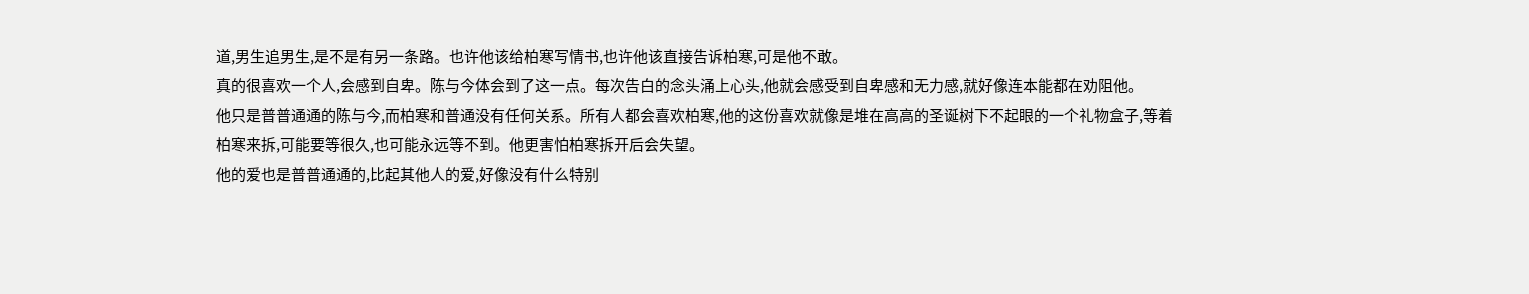道,男生追男生,是不是有另一条路。也许他该给柏寒写情书,也许他该直接告诉柏寒,可是他不敢。
真的很喜欢一个人,会感到自卑。陈与今体会到了这一点。每次告白的念头涌上心头,他就会感受到自卑感和无力感,就好像连本能都在劝阻他。
他只是普普通通的陈与今,而柏寒和普通没有任何关系。所有人都会喜欢柏寒,他的这份喜欢就像是堆在高高的圣诞树下不起眼的一个礼物盒子,等着柏寒来拆,可能要等很久,也可能永远等不到。他更害怕柏寒拆开后会失望。
他的爱也是普普通通的,比起其他人的爱,好像没有什么特别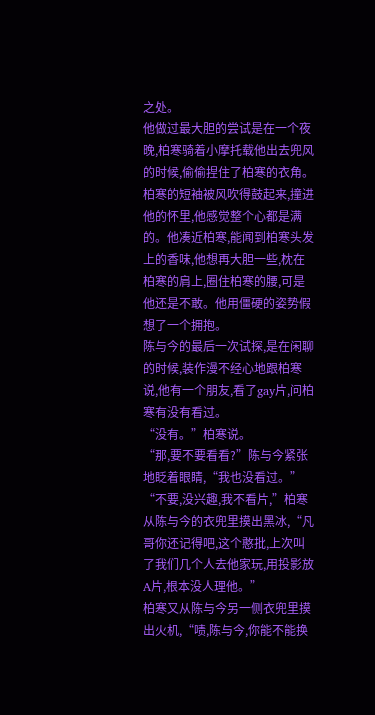之处。
他做过最大胆的尝试是在一个夜晚,柏寒骑着小摩托载他出去兜风的时候,偷偷捏住了柏寒的衣角。柏寒的短袖被风吹得鼓起来,撞进他的怀里,他感觉整个心都是满的。他凑近柏寒,能闻到柏寒头发上的香味,他想再大胆一些,枕在柏寒的肩上,圈住柏寒的腰,可是他还是不敢。他用僵硬的姿势假想了一个拥抱。
陈与今的最后一次试探,是在闲聊的时候,装作漫不经心地跟柏寒说,他有一个朋友,看了gay片,问柏寒有没有看过。
“没有。”柏寒说。
“那,要不要看看?”陈与今紧张地眨着眼睛,“我也没看过。”
“不要,没兴趣,我不看片,”柏寒从陈与今的衣兜里摸出黑冰,“凡哥你还记得吧,这个憨批,上次叫了我们几个人去他家玩,用投影放A片,根本没人理他。”
柏寒又从陈与今另一侧衣兜里摸出火机,“啧,陈与今,你能不能换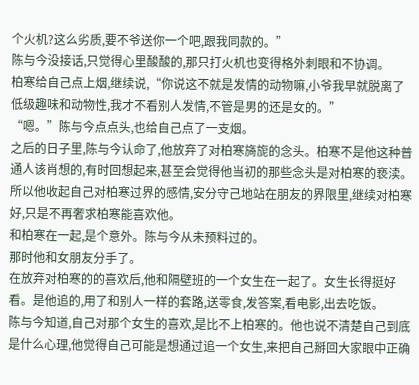个火机?这么劣质,要不爷送你一个吧,跟我同款的。”
陈与今没接话,只觉得心里酸酸的,那只打火机也变得格外刺眼和不协调。
柏寒给自己点上烟,继续说,“你说这不就是发情的动物嘛,小爷我早就脱离了低级趣味和动物性,我才不看别人发情,不管是男的还是女的。”
“嗯。”陈与今点点头,也给自己点了一支烟。
之后的日子里,陈与今认命了,他放弃了对柏寒旖旎的念头。柏寒不是他这种普通人该肖想的,有时回想起来,甚至会觉得他当初的那些念头是对柏寒的亵渎。
所以他收起自己对柏寒过界的感情,安分守己地站在朋友的界限里,继续对柏寒好,只是不再奢求柏寒能喜欢他。
和柏寒在一起,是个意外。陈与今从未预料过的。
那时他和女朋友分手了。
在放弃对柏寒的的喜欢后,他和隔壁班的一个女生在一起了。女生长得挺好看。是他追的,用了和别人一样的套路,送零食,发答案,看电影,出去吃饭。
陈与今知道,自己对那个女生的喜欢,是比不上柏寒的。他也说不清楚自己到底是什么心理,他觉得自己可能是想通过追一个女生,来把自己掰回大家眼中正确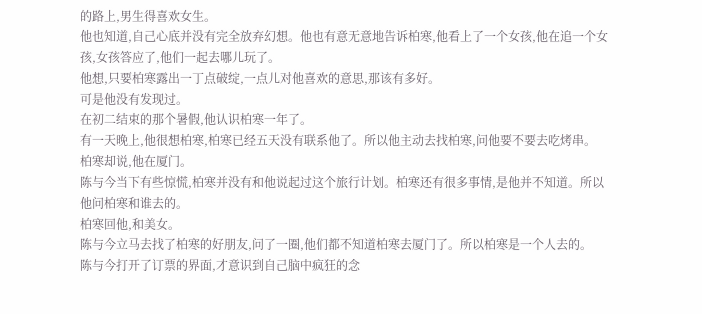的路上,男生得喜欢女生。
他也知道,自己心底并没有完全放弃幻想。他也有意无意地告诉柏寒,他看上了一个女孩,他在追一个女孩,女孩答应了,他们一起去哪儿玩了。
他想,只要柏寒露出一丁点破绽,一点儿对他喜欢的意思,那该有多好。
可是他没有发现过。
在初二结束的那个暑假,他认识柏寒一年了。
有一天晚上,他很想柏寒,柏寒已经五天没有联系他了。所以他主动去找柏寒,问他要不要去吃烤串。
柏寒却说,他在厦门。
陈与今当下有些惊慌,柏寒并没有和他说起过这个旅行计划。柏寒还有很多事情,是他并不知道。所以他问柏寒和谁去的。
柏寒回他,和美女。
陈与今立马去找了柏寒的好朋友,问了一圈,他们都不知道柏寒去厦门了。所以柏寒是一个人去的。
陈与今打开了订票的界面,才意识到自己脑中疯狂的念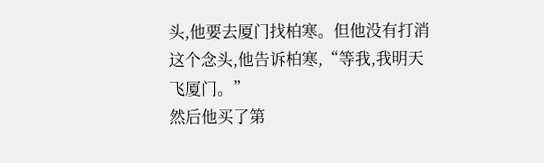头,他要去厦门找柏寒。但他没有打消这个念头,他告诉柏寒,“等我,我明天飞厦门。”
然后他买了第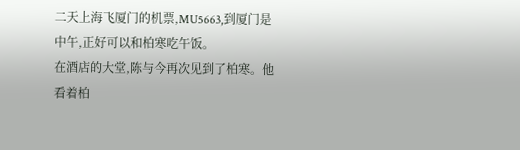二天上海飞厦门的机票,MU5663,到厦门是中午,正好可以和柏寒吃午饭。
在酒店的大堂,陈与今再次见到了柏寒。他看着柏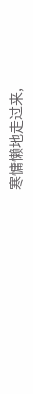寒慵懒地走过来,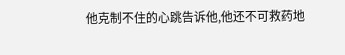他克制不住的心跳告诉他,他还不可救药地